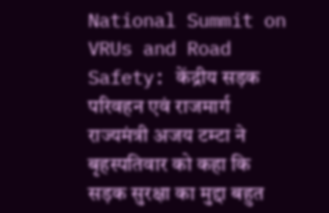National Summit on VRUs and Road Safety: केंद्रीय सड़क परिवहन एवं राजमार्ग राज्यमंत्री अजय टम्टा ने बृहस्पतिवार को कहा कि सड़क सुरक्षा का मुद्दा बहुत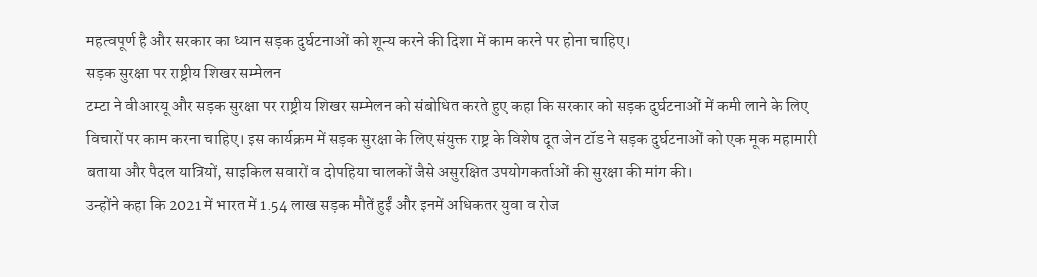महत्वपूर्ण है और सरकार का ध्यान सड़क दुर्घटनाओं को शून्य करने की दिशा में काम करने पर होना चाहिए।
सड़क सुरक्षा पर राष्ट्रीय शिखर सम्मेलन
टम्टा ने वीआरयू और सड़क सुरक्षा पर राष्ट्रीय शिखर सम्मेलन को संबोधित करते हुए कहा कि सरकार को सड़क दुर्घटनाओं में कमी लाने के लिए विचारों पर काम करना चाहिए। इस कार्यक्रम में सड़क सुरक्षा के लिए संयुक्त राष्ट्र के विशेष दूत जेन टॉड ने सड़क दुर्घटनाओं को एक मूक महामारी बताया और पैदल यात्रियों, साइकिल सवारों व दोपहिया चालकों जैसे असुरक्षित उपयोगकर्ताओं की सुरक्षा की मांग की।
उन्होंने कहा कि 2021 में भारत में 1.54 लाख सड़क मौतें हुईं और इनमें अधिकतर युवा व रोज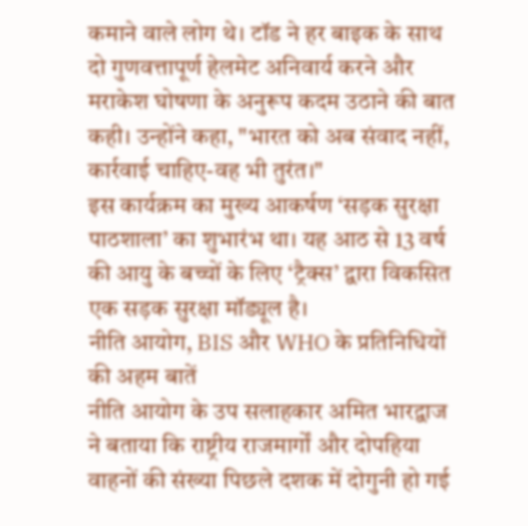कमाने वाले लोग थे। टॉड ने हर बाइक के साथ दो गुणवत्तापूर्ण हेलमेट अनिवार्य करने और मराकेश घोषणा के अनुरूप कदम उठाने की बात कही। उन्होंने कहा, "भारत को अब संवाद नहीं, कार्रवाई चाहिए-वह भी तुरंत।"
इस कार्यक्रम का मुख्य आकर्षण ‘सड़क सुरक्षा पाठशाला’ का शुभारंभ था। यह आठ से 13 वर्ष की आयु के बच्चों के लिए ‘ट्रैक्स’ द्वारा विकसित एक सड़क सुरक्षा मॉड्यूल है।
नीति आयोग, BIS और WHO के प्रतिनिधियों की अहम बातें
नीति आयोग के उप सलाहकार अमित भारद्वाज ने बताया कि राष्ट्रीय राजमार्गों और दोपहिया वाहनों की संख्या पिछले दशक में दोगुनी हो गई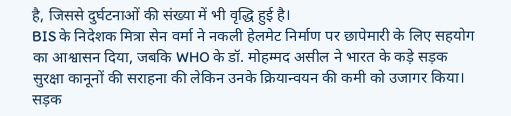है, जिससे दुर्घटनाओं की संख्या में भी वृद्धि हुई है।
BIS के निदेशक मित्रा सेन वर्मा ने नकली हेलमेट निर्माण पर छापेमारी के लिए सहयोग का आश्वासन दिया, जबकि WHO के डॉ. मोहम्मद असील ने भारत के कड़े सड़क सुरक्षा कानूनों की सराहना की लेकिन उनके क्रियान्वयन की कमी को उजागर किया।
सड़क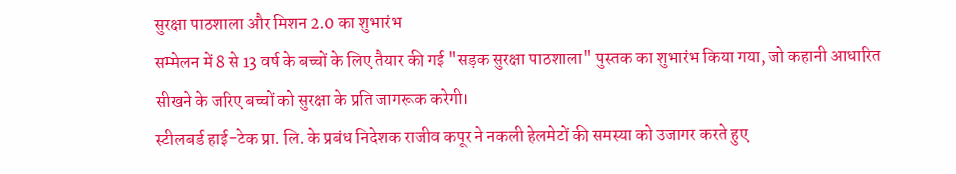सुरक्षा पाठशाला और मिशन 2.0 का शुभारंभ
सम्मेलन में 8 से 13 वर्ष के बच्चों के लिए तैयार की गई "सड़क सुरक्षा पाठशाला" पुस्तक का शुभारंभ किया गया, जो कहानी आधारित सीखने के जरिए बच्चों को सुरक्षा के प्रति जागरूक करेगी।
स्टीलबर्ड हाई-टेक प्रा. लि. के प्रबंध निदेशक राजीव कपूर ने नकली हेलमेटों की समस्या को उजागर करते हुए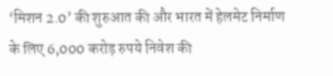‘मिशन 2.0’ की शुरुआत की और भारत में हेलमेट निर्माण के लिए 6,000 करोड़ रुपये निवेश की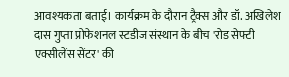आवश्यकता बताई। कार्यक्रम के दौरान ट्रैक्स और डॉ. अखिलेश दास गुप्ता प्रोफेशनल स्टडीज संस्थान के बीच 'रोड सेफ्टी एक्सीलेंस सेंटर' की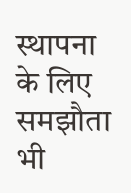स्थापना के लिए समझौता भी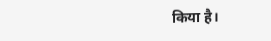किया है।